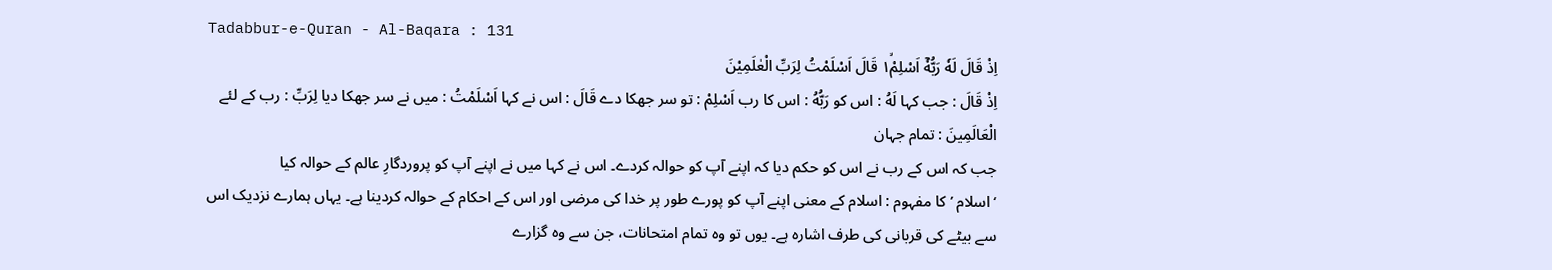Tadabbur-e-Quran - Al-Baqara : 131
اِذْ قَالَ لَهٗ رَبُّهٗۤ اَسْلِمْ١ۙ قَالَ اَسْلَمْتُ لِرَبِّ الْعٰلَمِیْنَ
اِذْ قَالَ : جب کہا لَهُ : اس کو رَبُّهُ : اس کا رب اَسْلِمْ : تو سر جھکا دے قَالَ : اس نے کہا اَسْلَمْتُ : میں نے سر جھکا دیا لِرَبِّ : رب کے لئے الْعَالَمِينَ : تمام جہان
جب کہ اس کے رب نے اس کو حکم دیا کہ اپنے آپ کو حوالہ کردے۔ اس نے کہا میں نے اپنے آپ کو پروردگارِ عالم کے حوالہ کیا
‘ اسلام ’ کا مفہوم : اسلام کے معنی اپنے آپ کو پورے طور پر خدا کی مرضی اور اس کے احکام کے حوالہ کردینا ہے۔ یہاں ہمارے نزدیک اس سے بیٹے کی قربانی کی طرف اشارہ ہے۔ یوں تو وہ تمام امتحانات، جن سے وہ گزارے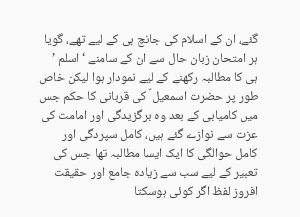گئے، ان کے اسلام کی جانچ ہی کے لیے تھے، گویا ہر امتحان زبان حال سے ان کے سامنے ‘ اسلم ’ ہی کا مطالبہ رکھنے کے لیے نمودار ہوا لیکن خاص طور پر حضرت اسمعیل ؑ کی قربانی کا حکم جس میں کامیابی کے بعد وہ برگزیدگی اور امامت کی عزت سے نوازے گئے ہیں، کامل سپردگی اور کامل حوالگی کا ایک ایسا مطالبہ تھا جس کی تعبیر کے لیے سب سے زیادہ جامع اور حقیقت افروز لفظ اگر کوئی ہوسکتا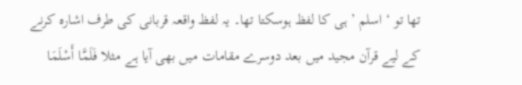تھا تو ‘ اسلم ’ ہی کا لفظ ہوسکتا تھا۔ یہ لفظ واقعہ قربانی کی طرف اشارہ کرنے کے لیے قرآن مجید میں بعد دوسرے مقامات میں بھی آیا ہے مثلا فَلَمَّا أَسْلَمَا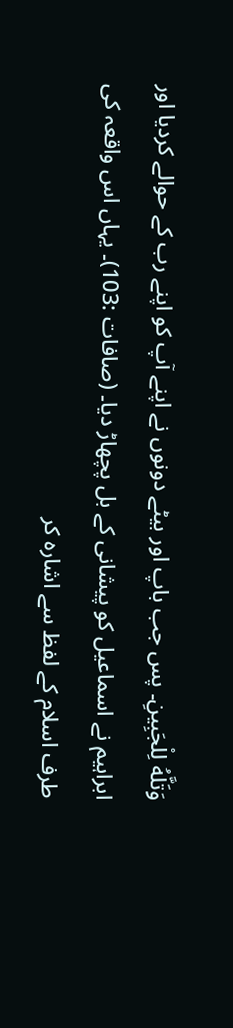وَتَلَّهُ لِلْجَبِينِ۔ پس جب باپ اور بیٹے دونوں نے اپنے آپ کو اپنے رب کے حوالے کردیا اور ابراہیم نے اسماعیل کو پیشانی کے بل پچھاڑ دیا۔ (صافات :103)۔ یہاں اس واقعہ کی طرف اسلام کے لفظ سے اشارہ کر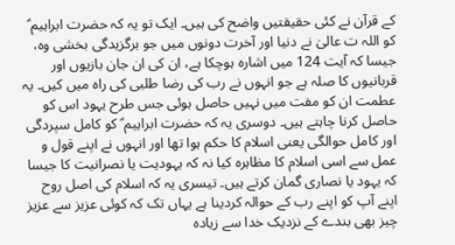کے قرآن نے کئی حقیقتیں واضح کی ہیں۔ ایک تو یہ کہ حضرت ابراہیم ؑ کو اللہ ت عالیٰ نے دنیا اور آخرت دونوں میں جو برگزیدگی بخشی وہ، جیسا کہ آیت 124 میں اشارہ ہوچکا ہے، ان کی ان جان بازیوں اور قربانیوں کا صلہ ہے جو انہوں نے رب کی رضا طلبی کی راہ میں کیں۔ یہ عطمت ان کو مفت میں نہیں حاصل ہوئی جس طرح یہود اس کو حاصل کرنا چاہتے ہیں۔ دوسری یہ کہ حضرت ابراہیم ؑ کو کامل سپردگی اور کامل حوالگی یعنی اسلام کا حکم ہوا تھا اور انہوں نے اپنے قول و عمل سے اسی اسلام کا مظاہرہ کیا نہ کہ یہودیت یا نصرانیت کا جیسا کہ یہود یا نصاری گمان کرتے ہیں۔ تیسری یہ کہ اسلام کی اصل روح اپنے آپ کو اپنے رب کے حوالہ کردینا ہے یہاں تک کہ کوئی عزیز سے عزیز چیز بھی بندے کے نزدیک خدا سے زیادہ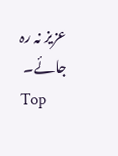عزیز نہ رہ جائے۔
Top